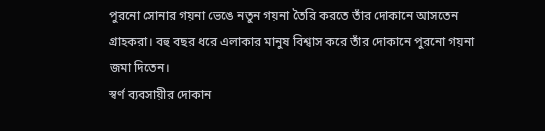পুরনো সোনার গয়না ভেঙে নতুন গয়না তৈরি করতে তাঁর দোকানে আসতেন গ্রাহকরা। বহু বছর ধরে এলাকার মানুষ বিশ্বাস করে তাঁর দোকানে পুরনো গয়না জমা দিতেন।
স্বর্ণ ব্যবসায়ীর দোকান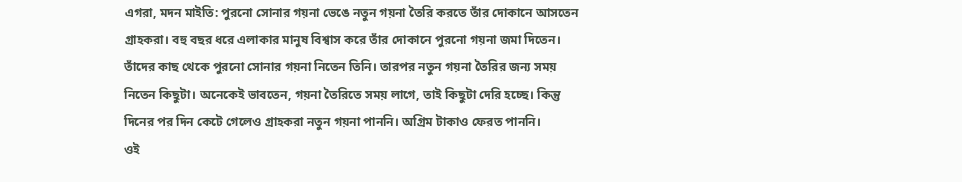এগরা, মদন মাইতি: পুরনো সোনার গয়না ভেঙে নতুন গয়না তৈরি করতে তাঁর দোকানে আসতেন গ্রাহকরা। বহু বছর ধরে এলাকার মানুষ বিশ্বাস করে তাঁর দোকানে পুরনো গয়না জমা দিতেন। তাঁদের কাছ থেকে পুরনো সোনার গয়না নিতেন তিনি। তারপর নতুন গয়না তৈরির জন্য সময় নিতেন কিছুটা। অনেকেই ভাবতেন, গয়না তৈরিতে সময় লাগে, তাই কিছুটা দেরি হচ্ছে। কিন্তু দিনের পর দিন কেটে গেলেও গ্রাহকরা নতুন গয়না পাননি। অগ্রিম টাকাও ফেরত পাননি।
ওই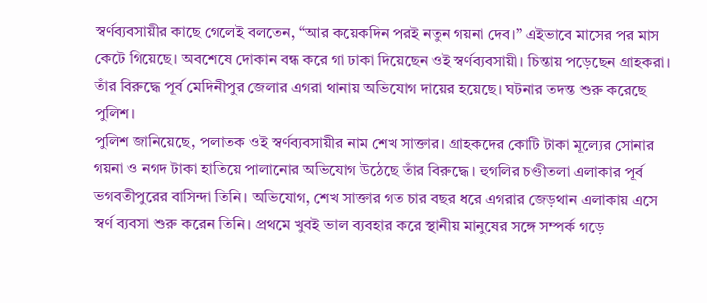স্বর্ণব্যবসায়ীর কাছে গেলেই বলতেন, “আর কয়েকদিন পরই নতুন গয়না দেব।” এইভাবে মাসের পর মাস কেটে গিয়েছে। অবশেষে দোকান বন্ধ করে গা ঢাকা দিয়েছেন ওই স্বর্ণব্যবসায়ী। চিন্তায় পড়েছেন গ্রাহকরা। তাঁর বিরুদ্ধে পূর্ব মেদিনীপুর জেলার এগরা থানায় অভিযোগ দায়ের হয়েছে। ঘটনার তদন্ত শুরু করেছে পুলিশ।
পুলিশ জানিয়েছে, পলাতক ওই স্বর্ণব্যবসায়ীর নাম শেখ সাক্তার। গ্রাহকদের কোটি টাকা মূল্যের সোনার গয়না ও নগদ টাকা হাতিয়ে পালানোর অভিযোগ উঠেছে তাঁর বিরুদ্ধে। হুগলির চণ্ডীতলা এলাকার পূর্ব ভগবতীপুরের বাসিন্দা তিনি। অভিযোগ, শেখ সাক্তার গত চার বছর ধরে এগরার জেড়থান এলাকায় এসে স্বর্ণ ব্যবসা শুরু করেন তিনি। প্রথমে খুবই ভাল ব্যবহার করে স্থানীয় মানুষের সঙ্গে সম্পর্ক গড়ে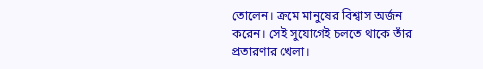তোলেন। ক্রমে মানুষের বিশ্বাস অর্জন করেন। সেই সুযোগেই চলতে থাকে তাঁর প্রতারণার খেলা।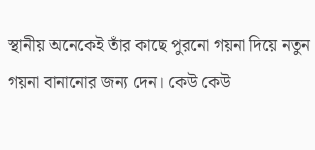স্থানীয় অনেকেই তাঁর কাছে পুরনো গয়না দিয়ে নতুন গয়না বানানোর জন্য দেন। কেউ কেউ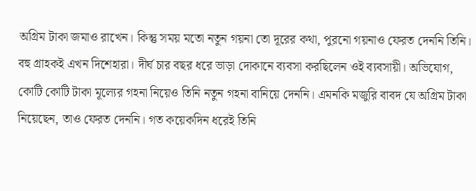অগ্রিম টাকা জমাও রাখেন। কিন্তু সময় মতো নতুন গয়না তো দূরের কথা, পুরনো গয়নাও ফেরত দেননি তিনি। বহু গ্রাহকই এখন দিশেহারা। দীর্ঘ চার বছর ধরে ভাড়া দোকানে ব্যবসা করছিলেন ওই ব্যবসায়ী। অভিযোগ, কোটি কোটি টাকা মূল্যের গহনা নিয়েও তিনি নতুন গহনা বানিয়ে দেননি। এমনকি মজুরি বাবদ যে অগ্রিম টাকা নিয়েছেন, তাও ফেরত দেননি। গত কয়েকদিন ধরেই তিনি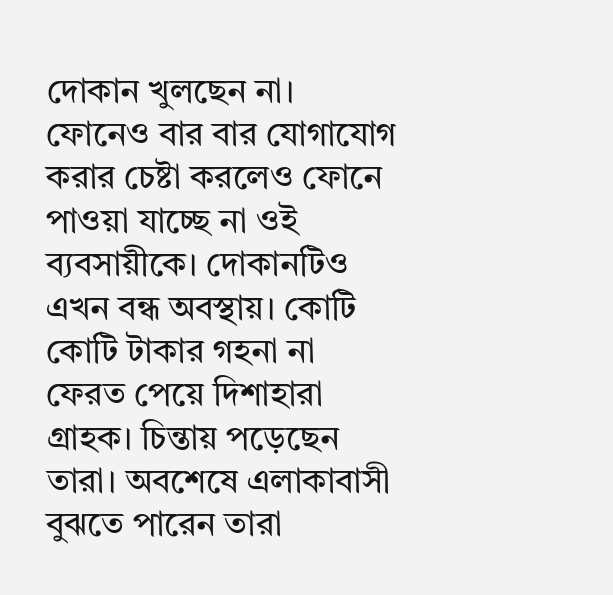দোকান খুলছেন না। ফোনেও বার বার যোগাযোগ করার চেষ্টা করলেও ফোনে পাওয়া যাচ্ছে না ওই ব্যবসায়ীকে। দোকানটিও এখন বন্ধ অবস্থায়। কোটি কোটি টাকার গহনা না ফেরত পেয়ে দিশাহারা গ্রাহক। চিন্তায় পড়েছেন তারা। অবশেষে এলাকাবাসী বুঝতে পারেন তারা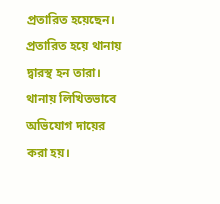প্রতারিত হয়েছেন।
প্রতারিত হয়ে থানায় দ্বারস্থ হন তারা। থানায় লিখিতভাবে অভিযোগ দায়ের করা হয়।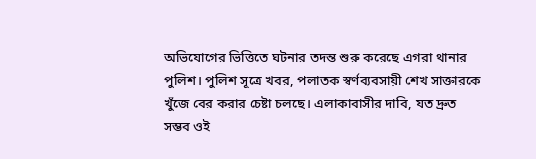অভিযোগের ভিত্তিতে ঘটনার তদন্ত শুরু করেছে এগরা থানার পুলিশ। পুলিশ সূত্রে খবর, পলাতক স্বর্ণব্যবসায়ী শেখ সাক্তারকে খুঁজে বের করার চেষ্টা চলছে। এলাকাবাসীর দাবি, যত দ্রুত সম্ভব ওই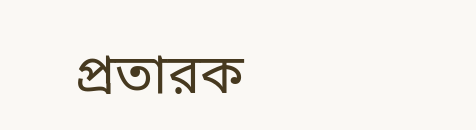প্রতারক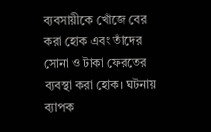ব্যবসায়ীকে খোঁজে বের করা হোক এবং তাঁদের সোনা ও টাকা ফেরতের ব্যবস্থা করা হোক। ঘটনায় ব্যাপক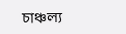চাঞ্চল্য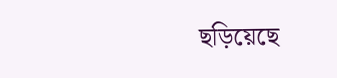ছড়িয়েছে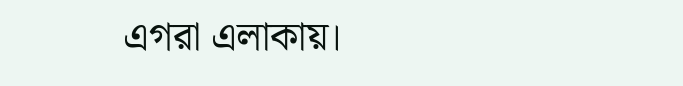এগরা এলাকায়।